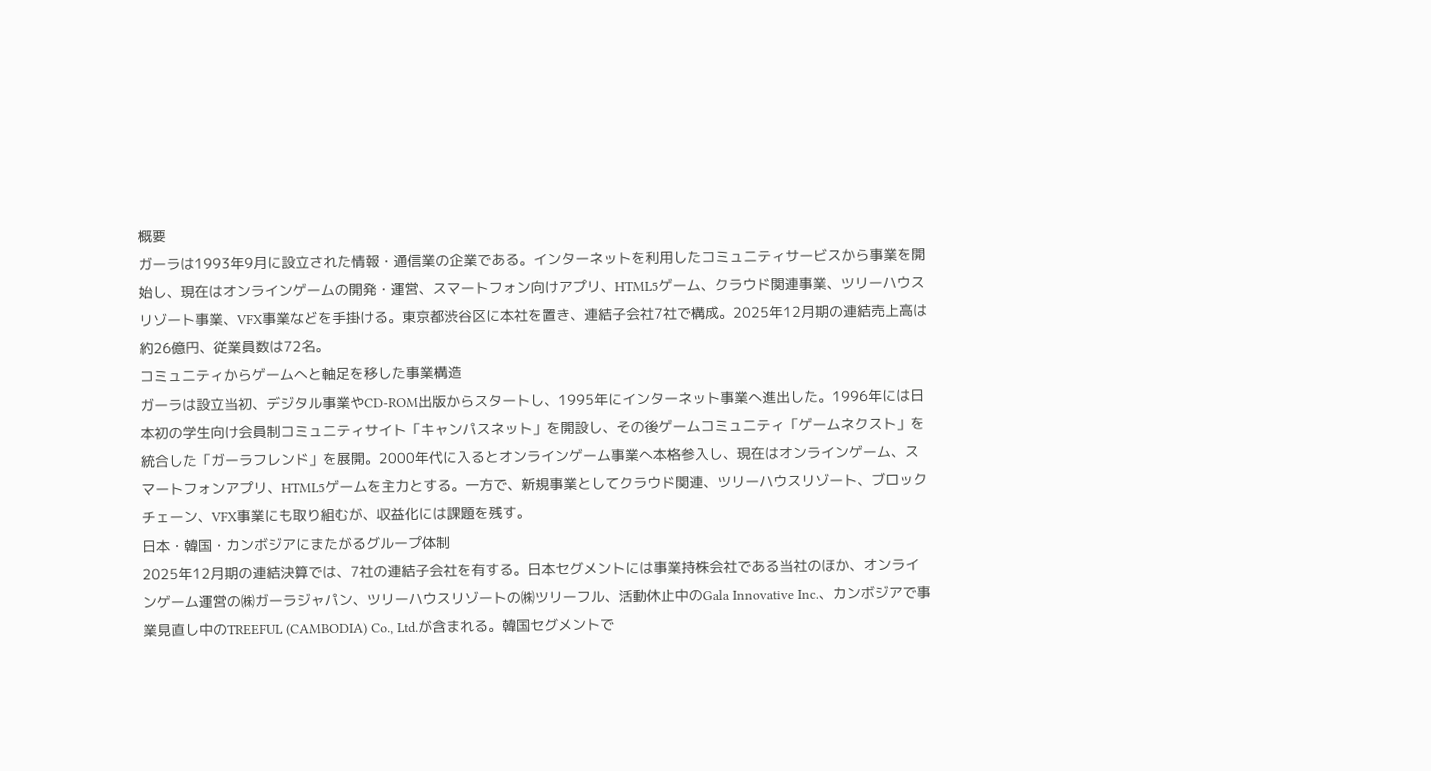概要
ガーラは1993年9月に設立された情報・通信業の企業である。インターネットを利用したコミュニティサービスから事業を開始し、現在はオンラインゲームの開発・運営、スマートフォン向けアプリ、HTML5ゲーム、クラウド関連事業、ツリーハウスリゾート事業、VFX事業などを手掛ける。東京都渋谷区に本社を置き、連結子会社7社で構成。2025年12月期の連結売上高は約26億円、従業員数は72名。
コミュニティからゲームへと軸足を移した事業構造
ガーラは設立当初、デジタル事業やCD-ROM出版からスタートし、1995年にインターネット事業へ進出した。1996年には日本初の学生向け会員制コミュニティサイト「キャンパスネット」を開設し、その後ゲームコミュニティ「ゲームネクスト」を統合した「ガーラフレンド」を展開。2000年代に入るとオンラインゲーム事業へ本格参入し、現在はオンラインゲーム、スマートフォンアプリ、HTML5ゲームを主力とする。一方で、新規事業としてクラウド関連、ツリーハウスリゾート、ブロックチェーン、VFX事業にも取り組むが、収益化には課題を残す。
日本・韓国・カンボジアにまたがるグループ体制
2025年12月期の連結決算では、7社の連結子会社を有する。日本セグメントには事業持株会社である当社のほか、オンラインゲーム運営の㈱ガーラジャパン、ツリーハウスリゾートの㈱ツリーフル、活動休止中のGala Innovative Inc.、カンボジアで事業見直し中のTREEFUL (CAMBODIA) Co., Ltd.が含まれる。韓国セグメントで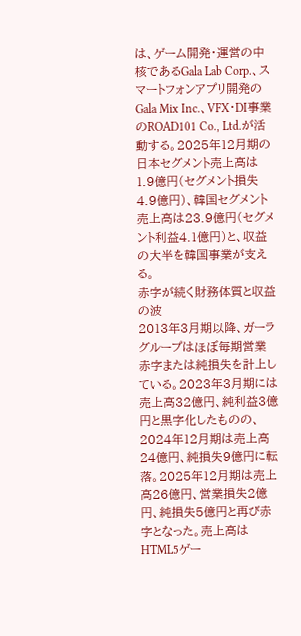は、ゲーム開発・運営の中核であるGala Lab Corp.、スマートフォンアプリ開発のGala Mix Inc.、VFX・DI事業のROAD101 Co., Ltd.が活動する。2025年12月期の日本セグメント売上高は1.9億円(セグメント損失4.9億円)、韓国セグメント売上高は23.9億円(セグメント利益4.1億円)と、収益の大半を韓国事業が支える。
赤字が続く財務体質と収益の波
2013年3月期以降、ガーラグループはほぼ毎期営業赤字または純損失を計上している。2023年3月期には売上高32億円、純利益3億円と黒字化したものの、2024年12月期は売上高24億円、純損失9億円に転落。2025年12月期は売上高26億円、営業損失2億円、純損失5億円と再び赤字となった。売上高はHTML5ゲー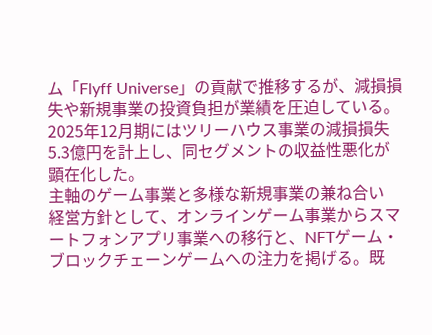ム「Flyff Universe」の貢献で推移するが、減損損失や新規事業の投資負担が業績を圧迫している。2025年12月期にはツリーハウス事業の減損損失5.3億円を計上し、同セグメントの収益性悪化が顕在化した。
主軸のゲーム事業と多様な新規事業の兼ね合い
経営方針として、オンラインゲーム事業からスマートフォンアプリ事業への移行と、NFTゲーム・ブロックチェーンゲームへの注力を掲げる。既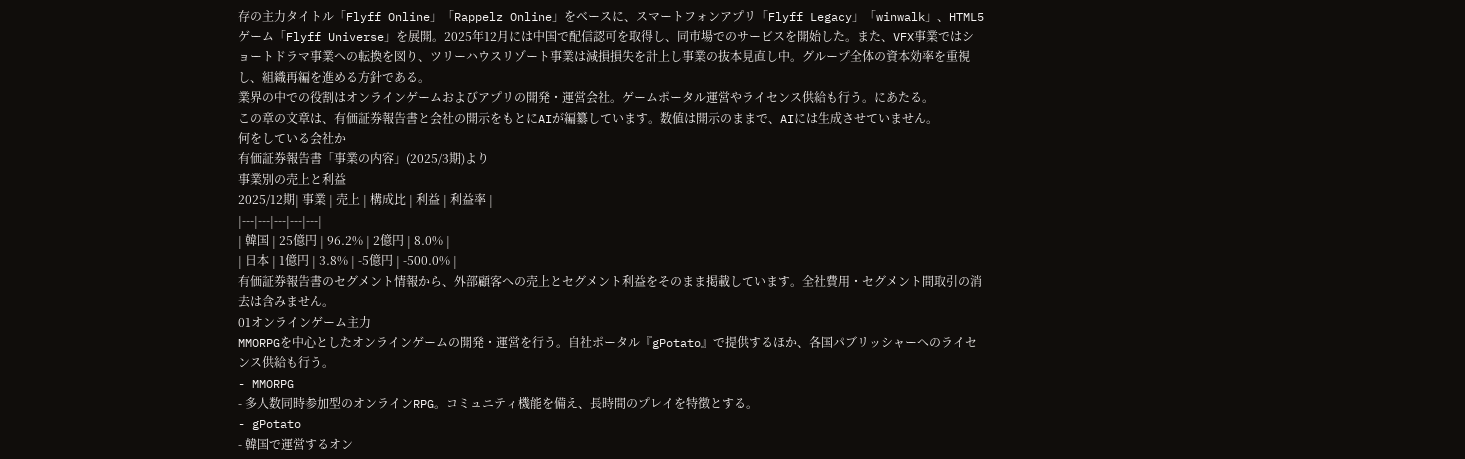存の主力タイトル「Flyff Online」「Rappelz Online」をベースに、スマートフォンアプリ「Flyff Legacy」「winwalk」、HTML5ゲーム「Flyff Universe」を展開。2025年12月には中国で配信認可を取得し、同市場でのサービスを開始した。また、VFX事業ではショートドラマ事業への転換を図り、ツリーハウスリゾート事業は減損損失を計上し事業の抜本見直し中。グループ全体の資本効率を重視し、組織再編を進める方針である。
業界の中での役割はオンラインゲームおよびアプリの開発・運営会社。ゲームポータル運営やライセンス供給も行う。にあたる。
この章の文章は、有価証券報告書と会社の開示をもとにAIが編纂しています。数値は開示のままで、AIには生成させていません。
何をしている会社か
有価証券報告書「事業の内容」(2025/3期)より
事業別の売上と利益
2025/12期| 事業 | 売上 | 構成比 | 利益 | 利益率 |
|---|---|---|---|---|
| 韓国 | 25億円 | 96.2% | 2億円 | 8.0% |
| 日本 | 1億円 | 3.8% | -5億円 | -500.0% |
有価証券報告書のセグメント情報から、外部顧客への売上とセグメント利益をそのまま掲載しています。全社費用・セグメント間取引の消去は含みません。
01オンラインゲーム主力
MMORPGを中心としたオンラインゲームの開発・運営を行う。自社ポータル『gPotato』で提供するほか、各国パブリッシャーへのライセンス供給も行う。
- MMORPG
- 多人数同時参加型のオンラインRPG。コミュニティ機能を備え、長時間のプレイを特徴とする。
- gPotato
- 韓国で運営するオン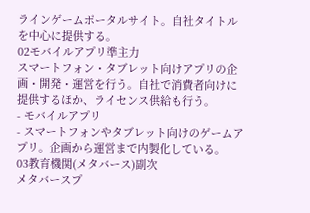ラインゲームポータルサイト。自社タイトルを中心に提供する。
02モバイルアプリ準主力
スマートフォン・タブレット向けアプリの企画・開発・運営を行う。自社で消費者向けに提供するほか、ライセンス供給も行う。
- モバイルアプリ
- スマートフォンやタブレット向けのゲームアプリ。企画から運営まで内製化している。
03教育機関(メタバース)副次
メタバースプ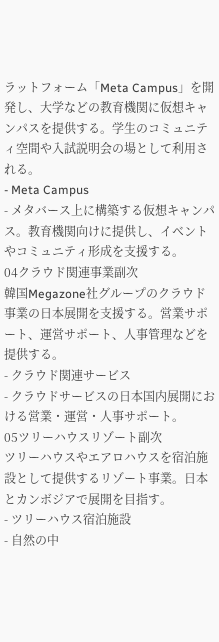ラットフォーム「Meta Campus」を開発し、大学などの教育機関に仮想キャンパスを提供する。学生のコミュニティ空間や入試説明会の場として利用される。
- Meta Campus
- メタバース上に構築する仮想キャンパス。教育機関向けに提供し、イベントやコミュニティ形成を支援する。
04クラウド関連事業副次
韓国Megazone社グループのクラウド事業の日本展開を支援する。営業サポート、運営サポート、人事管理などを提供する。
- クラウド関連サービス
- クラウドサービスの日本国内展開における営業・運営・人事サポート。
05ツリーハウスリゾート副次
ツリーハウスやエアロハウスを宿泊施設として提供するリゾート事業。日本とカンボジアで展開を目指す。
- ツリーハウス宿泊施設
- 自然の中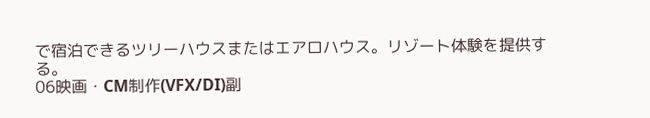で宿泊できるツリーハウスまたはエアロハウス。リゾート体験を提供する。
06映画・CM制作(VFX/DI)副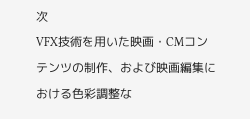次
VFX技術を用いた映画・CMコンテンツの制作、および映画編集における色彩調整な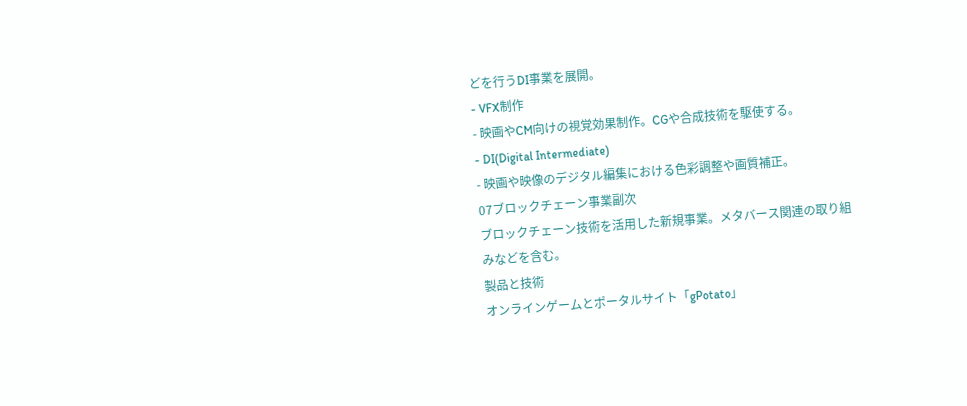どを行うDI事業を展開。
- VFX制作
- 映画やCM向けの視覚効果制作。CGや合成技術を駆使する。
- DI(Digital Intermediate)
- 映画や映像のデジタル編集における色彩調整や画質補正。
07ブロックチェーン事業副次
ブロックチェーン技術を活用した新規事業。メタバース関連の取り組みなどを含む。
製品と技術
オンラインゲームとポータルサイト「gPotato」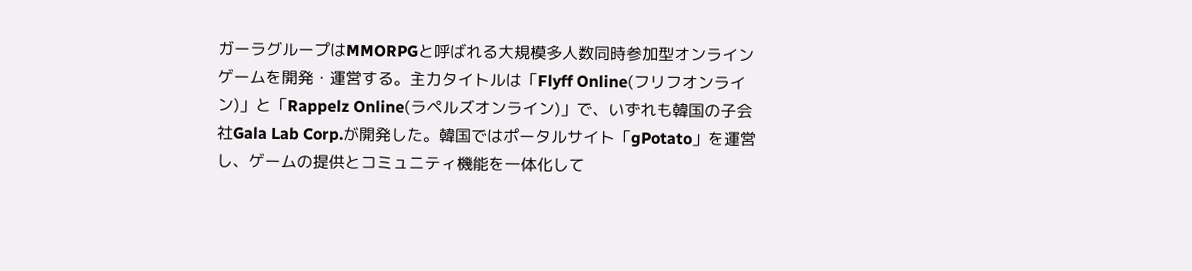ガーラグループはMMORPGと呼ばれる大規模多人数同時参加型オンラインゲームを開発・運営する。主力タイトルは「Flyff Online(フリフオンライン)」と「Rappelz Online(ラペルズオンライン)」で、いずれも韓国の子会社Gala Lab Corp.が開発した。韓国ではポータルサイト「gPotato」を運営し、ゲームの提供とコミュニティ機能を一体化して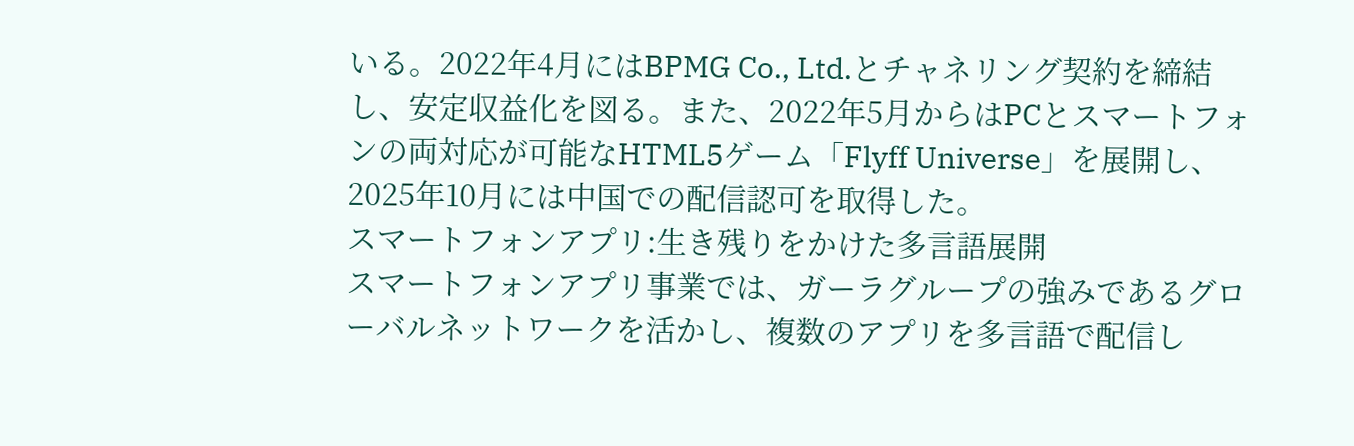いる。2022年4月にはBPMG Co., Ltd.とチャネリング契約を締結し、安定収益化を図る。また、2022年5月からはPCとスマートフォンの両対応が可能なHTML5ゲーム「Flyff Universe」を展開し、2025年10月には中国での配信認可を取得した。
スマートフォンアプリ:生き残りをかけた多言語展開
スマートフォンアプリ事業では、ガーラグループの強みであるグローバルネットワークを活かし、複数のアプリを多言語で配信し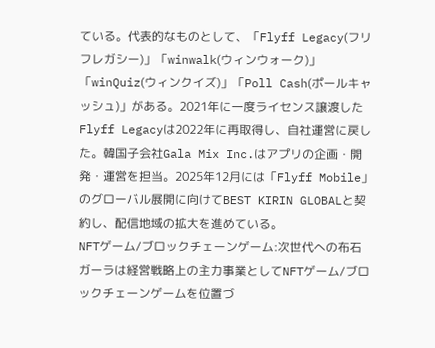ている。代表的なものとして、「Flyff Legacy(フリフレガシー)」「winwalk(ウィンウォーク)」「winQuiz(ウィンクイズ)」「Poll Cash(ポールキャッシュ)」がある。2021年に一度ライセンス譲渡したFlyff Legacyは2022年に再取得し、自社運営に戻した。韓国子会社Gala Mix Inc.はアプリの企画・開発・運営を担当。2025年12月には「Flyff Mobile」のグローバル展開に向けてBEST KIRIN GLOBALと契約し、配信地域の拡大を進めている。
NFTゲーム/ブロックチェーンゲーム:次世代への布石
ガーラは経営戦略上の主力事業としてNFTゲーム/ブロックチェーンゲームを位置づ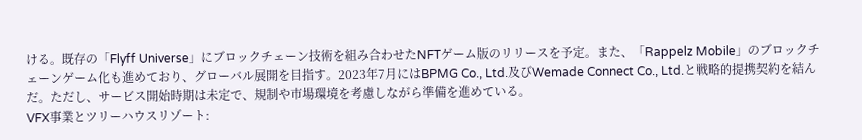ける。既存の「Flyff Universe」にブロックチェーン技術を組み合わせたNFTゲーム版のリリースを予定。また、「Rappelz Mobile」のブロックチェーンゲーム化も進めており、グローバル展開を目指す。2023年7月にはBPMG Co., Ltd.及びWemade Connect Co., Ltd.と戦略的提携契約を結んだ。ただし、サービス開始時期は未定で、規制や市場環境を考慮しながら準備を進めている。
VFX事業とツリーハウスリゾート: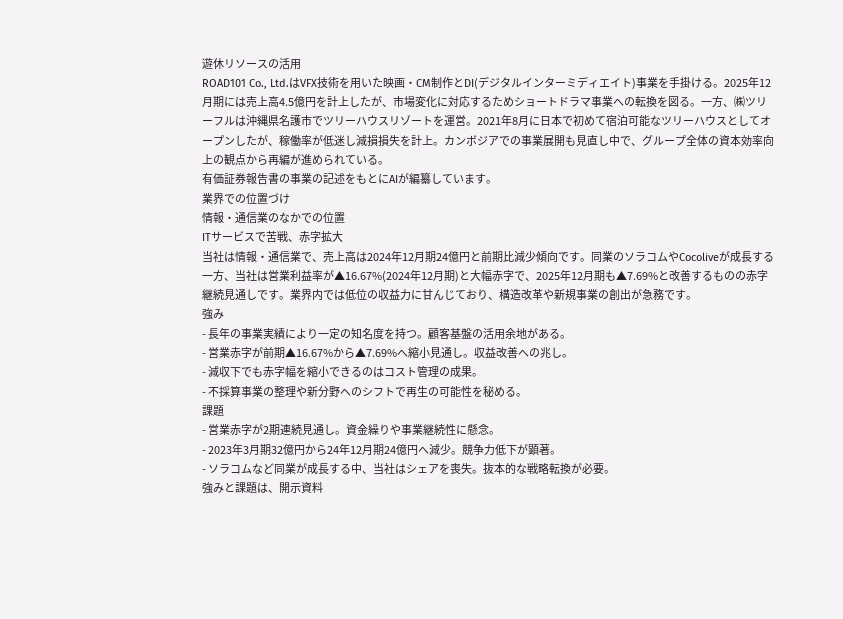遊休リソースの活用
ROAD101 Co., Ltd.はVFX技術を用いた映画・CM制作とDI(デジタルインターミディエイト)事業を手掛ける。2025年12月期には売上高4.5億円を計上したが、市場変化に対応するためショートドラマ事業への転換を図る。一方、㈱ツリーフルは沖縄県名護市でツリーハウスリゾートを運営。2021年8月に日本で初めて宿泊可能なツリーハウスとしてオープンしたが、稼働率が低迷し減損損失を計上。カンボジアでの事業展開も見直し中で、グループ全体の資本効率向上の観点から再編が進められている。
有価証券報告書の事業の記述をもとにAIが編纂しています。
業界での位置づけ
情報・通信業のなかでの位置
ITサービスで苦戦、赤字拡大
当社は情報・通信業で、売上高は2024年12月期24億円と前期比減少傾向です。同業のソラコムやCocoliveが成長する一方、当社は営業利益率が▲16.67%(2024年12月期)と大幅赤字で、2025年12月期も▲7.69%と改善するものの赤字継続見通しです。業界内では低位の収益力に甘んじており、構造改革や新規事業の創出が急務です。
強み
- 長年の事業実績により一定の知名度を持つ。顧客基盤の活用余地がある。
- 営業赤字が前期▲16.67%から▲7.69%へ縮小見通し。収益改善への兆し。
- 減収下でも赤字幅を縮小できるのはコスト管理の成果。
- 不採算事業の整理や新分野へのシフトで再生の可能性を秘める。
課題
- 営業赤字が2期連続見通し。資金繰りや事業継続性に懸念。
- 2023年3月期32億円から24年12月期24億円へ減少。競争力低下が顕著。
- ソラコムなど同業が成長する中、当社はシェアを喪失。抜本的な戦略転換が必要。
強みと課題は、開示資料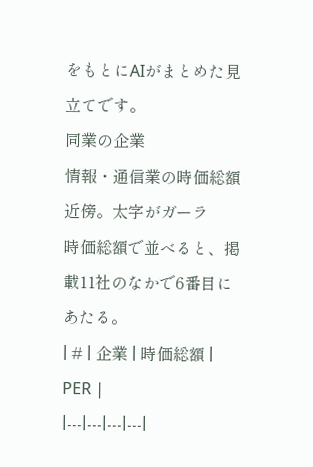をもとにAIがまとめた見立てです。
同業の企業
情報・通信業の時価総額近傍。太字がガーラ
時価総額で並べると、掲載11社のなかで6番目にあたる。
| # | 企業 | 時価総額 | PER |
|---|---|---|---|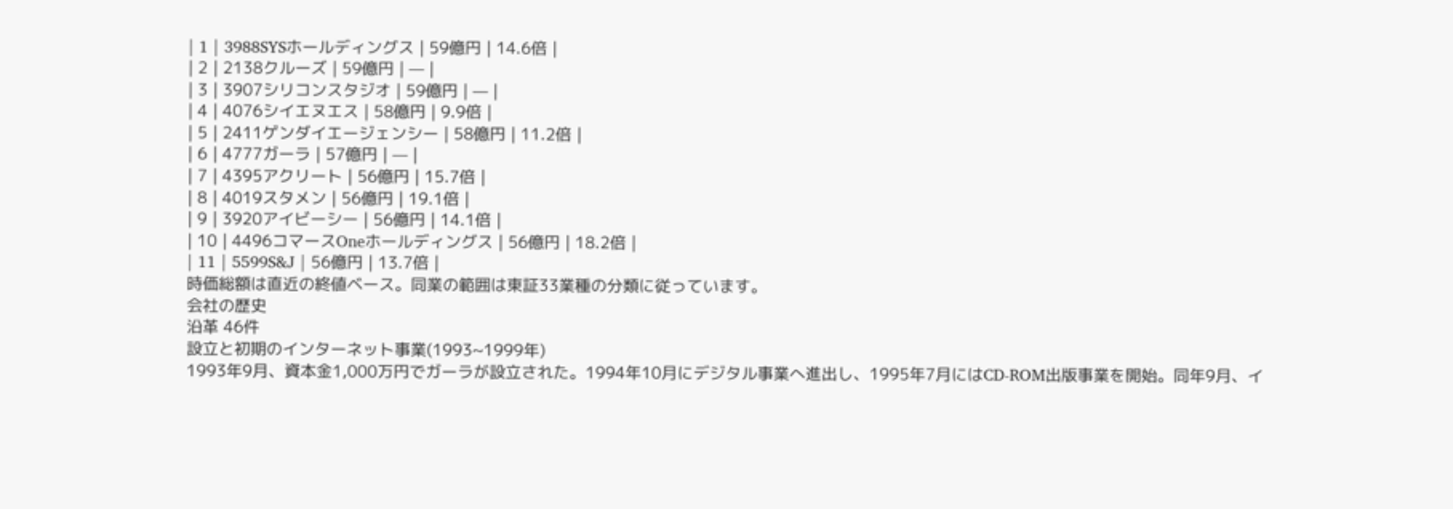| 1 | 3988SYSホールディングス | 59億円 | 14.6倍 |
| 2 | 2138クルーズ | 59億円 | — |
| 3 | 3907シリコンスタジオ | 59億円 | — |
| 4 | 4076シイエヌエス | 58億円 | 9.9倍 |
| 5 | 2411ゲンダイエージェンシー | 58億円 | 11.2倍 |
| 6 | 4777ガーラ | 57億円 | — |
| 7 | 4395アクリート | 56億円 | 15.7倍 |
| 8 | 4019スタメン | 56億円 | 19.1倍 |
| 9 | 3920アイビーシー | 56億円 | 14.1倍 |
| 10 | 4496コマースOneホールディングス | 56億円 | 18.2倍 |
| 11 | 5599S&J | 56億円 | 13.7倍 |
時価総額は直近の終値ベース。同業の範囲は東証33業種の分類に従っています。
会社の歴史
沿革 46件
設立と初期のインターネット事業(1993~1999年)
1993年9月、資本金1,000万円でガーラが設立された。1994年10月にデジタル事業へ進出し、1995年7月にはCD-ROM出版事業を開始。同年9月、イ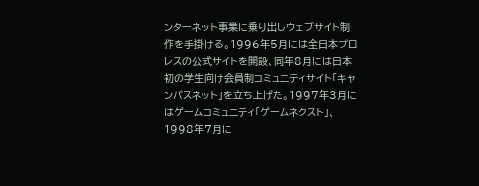ンターネット事業に乗り出しウェブサイト制作を手掛ける。1996年5月には全日本プロレスの公式サイトを開設、同年8月には日本初の学生向け会員制コミュニティサイト「キャンパスネット」を立ち上げた。1997年3月にはゲームコミュニティ「ゲームネクスト」、1998年7月に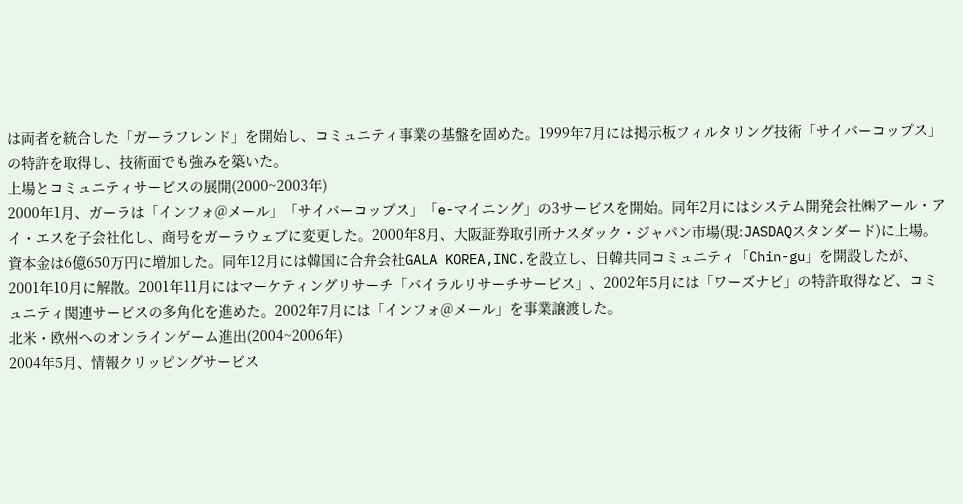は両者を統合した「ガーラフレンド」を開始し、コミュニティ事業の基盤を固めた。1999年7月には掲示板フィルタリング技術「サイバーコップス」の特許を取得し、技術面でも強みを築いた。
上場とコミュニティサービスの展開(2000~2003年)
2000年1月、ガーラは「インフォ@メール」「サイバーコップス」「e-マイニング」の3サービスを開始。同年2月にはシステム開発会社㈱アール・アイ・エスを子会社化し、商号をガーラウェブに変更した。2000年8月、大阪証券取引所ナスダック・ジャパン市場(現:JASDAQスタンダード)に上場。資本金は6億650万円に増加した。同年12月には韓国に合弁会社GALA KOREA,INC.を設立し、日韓共同コミュニティ「Chin-gu」を開設したが、2001年10月に解散。2001年11月にはマーケティングリサーチ「バイラルリサーチサービス」、2002年5月には「ワーズナビ」の特許取得など、コミュニティ関連サービスの多角化を進めた。2002年7月には「インフォ@メール」を事業譲渡した。
北米・欧州へのオンラインゲーム進出(2004~2006年)
2004年5月、情報クリッピングサービス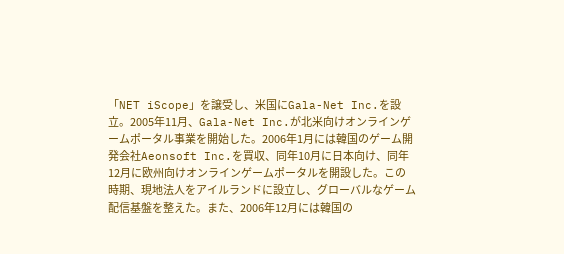「NET iScope」を譲受し、米国にGala-Net Inc.を設立。2005年11月、Gala-Net Inc.が北米向けオンラインゲームポータル事業を開始した。2006年1月には韓国のゲーム開発会社Aeonsoft Inc.を買収、同年10月に日本向け、同年12月に欧州向けオンラインゲームポータルを開設した。この時期、現地法人をアイルランドに設立し、グローバルなゲーム配信基盤を整えた。また、2006年12月には韓国の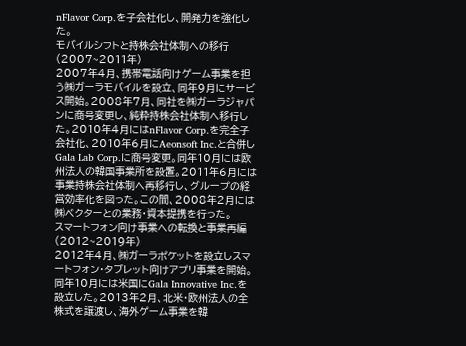nFlavor Corp.を子会社化し、開発力を強化した。
モバイルシフトと持株会社体制への移行(2007~2011年)
2007年4月、携帯電話向けゲーム事業を担う㈱ガーラモバイルを設立、同年9月にサービス開始。2008年7月、同社を㈱ガーラジャパンに商号変更し、純粋持株会社体制へ移行した。2010年4月にはnFlavor Corp.を完全子会社化、2010年6月にAeonsoft Inc.と合併しGala Lab Corp.に商号変更。同年10月には欧州法人の韓国事業所を設置。2011年6月には事業持株会社体制へ再移行し、グループの経営効率化を図った。この間、2008年2月には㈱ベクターとの業務・資本提携を行った。
スマートフォン向け事業への転換と事業再編(2012~2019年)
2012年4月、㈱ガーラポケットを設立しスマートフォン・タブレット向けアプリ事業を開始。同年10月には米国にGala Innovative Inc.を設立した。2013年2月、北米・欧州法人の全株式を譲渡し、海外ゲーム事業を韓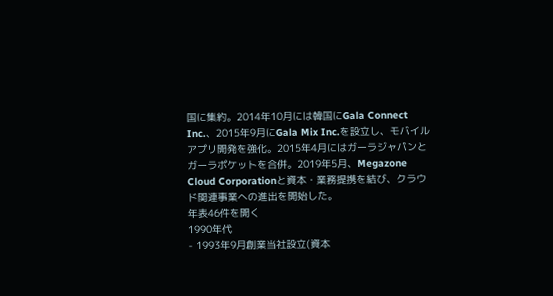国に集約。2014年10月には韓国にGala Connect Inc.、2015年9月にGala Mix Inc.を設立し、モバイルアプリ開発を強化。2015年4月にはガーラジャパンとガーラポケットを合併。2019年5月、Megazone Cloud Corporationと資本・業務提携を結び、クラウド関連事業への進出を開始した。
年表46件を開く
1990年代
- 1993年9月創業当社設立(資本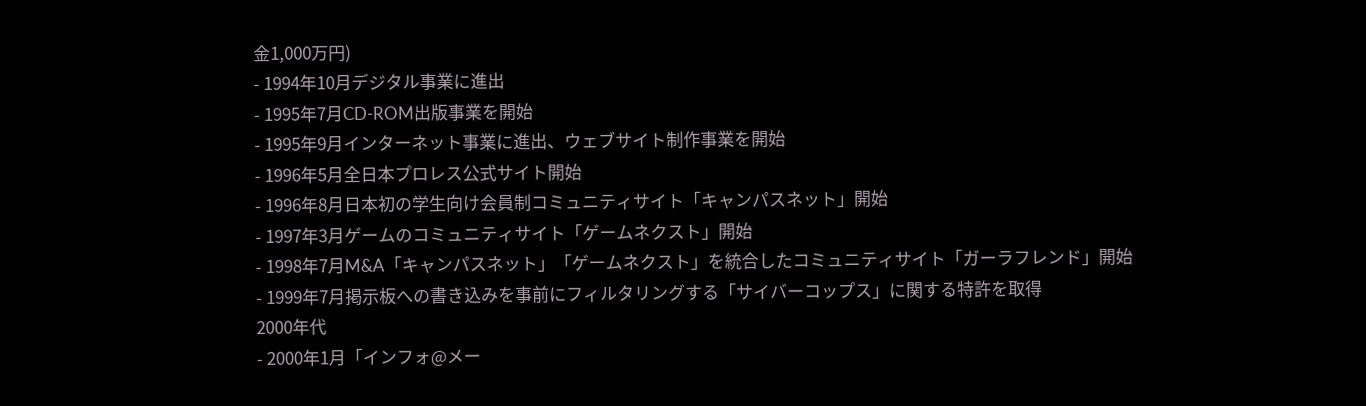金1,000万円)
- 1994年10月デジタル事業に進出
- 1995年7月CD-ROM出版事業を開始
- 1995年9月インターネット事業に進出、ウェブサイト制作事業を開始
- 1996年5月全日本プロレス公式サイト開始
- 1996年8月日本初の学生向け会員制コミュニティサイト「キャンパスネット」開始
- 1997年3月ゲームのコミュニティサイト「ゲームネクスト」開始
- 1998年7月M&A「キャンパスネット」「ゲームネクスト」を統合したコミュニティサイト「ガーラフレンド」開始
- 1999年7月掲示板への書き込みを事前にフィルタリングする「サイバーコップス」に関する特許を取得
2000年代
- 2000年1月「インフォ@メー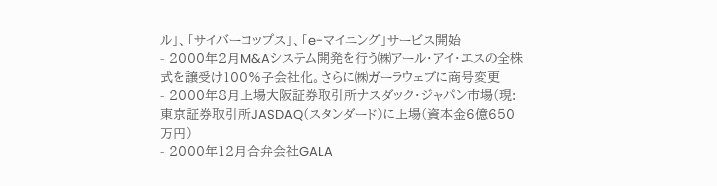ル」、「サイバーコップス」、「e-マイニング」サービス開始
- 2000年2月M&Aシステム開発を行う㈱アール・アイ・エスの全株式を譲受け100%子会社化。さらに㈱ガーラウェブに商号変更
- 2000年8月上場大阪証券取引所ナスダック・ジャパン市場(現:東京証券取引所JASDAQ(スタンダード)に上場(資本金6億650万円)
- 2000年12月合弁会社GALA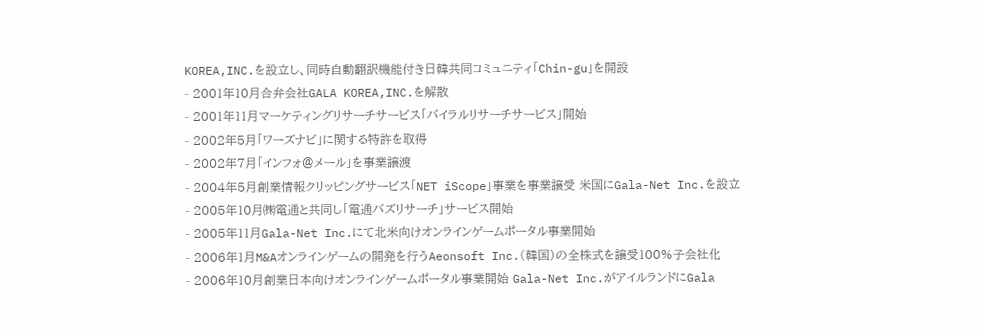KOREA,INC.を設立し、同時自動翻訳機能付き日韓共同コミュニティ「Chin-gu」を開設
- 2001年10月合弁会社GALA KOREA,INC.を解散
- 2001年11月マーケティングリサーチサービス「バイラルリサーチサービス」開始
- 2002年5月「ワーズナビ」に関する特許を取得
- 2002年7月「インフォ@メール」を事業譲渡
- 2004年5月創業情報クリッピングサービス「NET iScope」事業を事業譲受 米国にGala-Net Inc.を設立
- 2005年10月㈱電通と共同し「電通バズリサーチ」サービス開始
- 2005年11月Gala-Net Inc.にて北米向けオンラインゲームポータル事業開始
- 2006年1月M&Aオンラインゲームの開発を行うAeonsoft Inc.(韓国)の全株式を譲受100%子会社化
- 2006年10月創業日本向けオンラインゲームポータル事業開始 Gala-Net Inc.がアイルランドにGala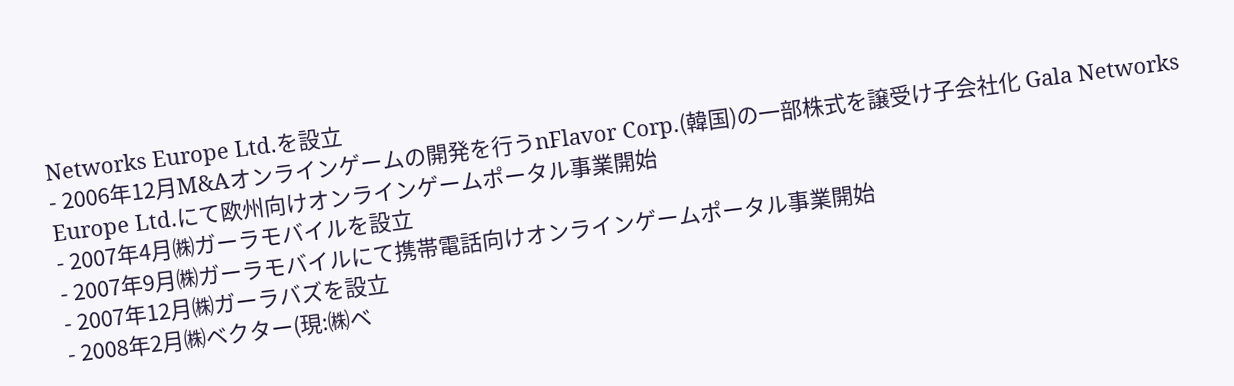Networks Europe Ltd.を設立
- 2006年12月M&Aオンラインゲームの開発を行うnFlavor Corp.(韓国)の一部株式を譲受け子会社化 Gala Networks Europe Ltd.にて欧州向けオンラインゲームポータル事業開始
- 2007年4月㈱ガーラモバイルを設立
- 2007年9月㈱ガーラモバイルにて携帯電話向けオンラインゲームポータル事業開始
- 2007年12月㈱ガーラバズを設立
- 2008年2月㈱ベクター(現:㈱ベ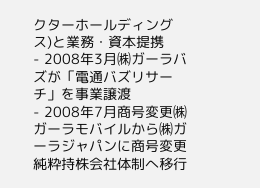クターホールディングス)と業務・資本提携
- 2008年3月㈱ガーラバズが「電通バズリサーチ」を事業譲渡
- 2008年7月商号変更㈱ガーラモバイルから㈱ガーラジャパンに商号変更 純粋持株会社体制へ移行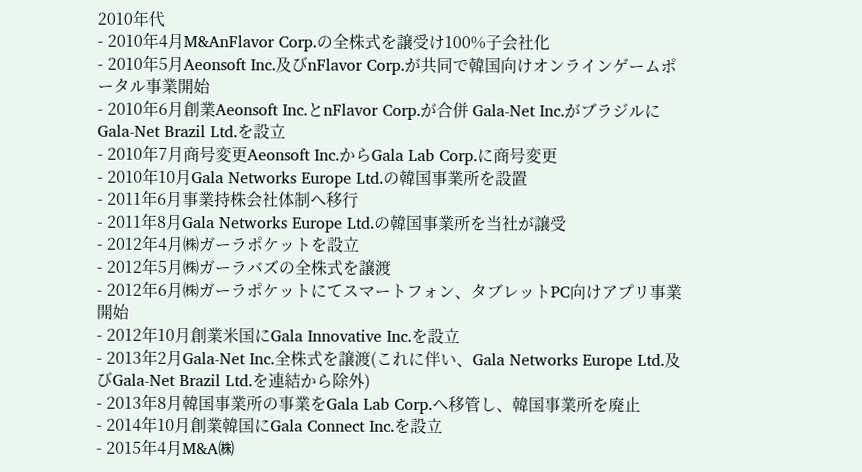2010年代
- 2010年4月M&AnFlavor Corp.の全株式を譲受け100%子会社化
- 2010年5月Aeonsoft Inc.及びnFlavor Corp.が共同で韓国向けオンラインゲームポータル事業開始
- 2010年6月創業Aeonsoft Inc.とnFlavor Corp.が合併 Gala-Net Inc.がブラジルにGala-Net Brazil Ltd.を設立
- 2010年7月商号変更Aeonsoft Inc.からGala Lab Corp.に商号変更
- 2010年10月Gala Networks Europe Ltd.の韓国事業所を設置
- 2011年6月事業持株会社体制へ移行
- 2011年8月Gala Networks Europe Ltd.の韓国事業所を当社が譲受
- 2012年4月㈱ガーラポケットを設立
- 2012年5月㈱ガーラバズの全株式を譲渡
- 2012年6月㈱ガーラポケットにてスマートフォン、タブレットPC向けアプリ事業開始
- 2012年10月創業米国にGala Innovative Inc.を設立
- 2013年2月Gala-Net Inc.全株式を譲渡(これに伴い、Gala Networks Europe Ltd.及びGala-Net Brazil Ltd.を連結から除外)
- 2013年8月韓国事業所の事業をGala Lab Corp.へ移管し、韓国事業所を廃止
- 2014年10月創業韓国にGala Connect Inc.を設立
- 2015年4月M&A㈱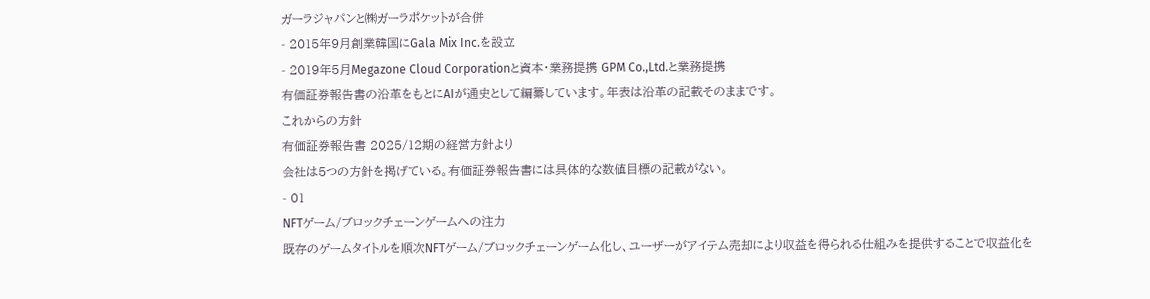ガーラジャパンと㈱ガーラポケットが合併
- 2015年9月創業韓国にGala Mix Inc.を設立
- 2019年5月Megazone Cloud Corporationと資本・業務提携 GPM Co.,Ltd.と業務提携
有価証券報告書の沿革をもとにAIが通史として編纂しています。年表は沿革の記載そのままです。
これからの方針
有価証券報告書 2025/12期の経営方針より
会社は5つの方針を掲げている。有価証券報告書には具体的な数値目標の記載がない。
- 01
NFTゲーム/ブロックチェーンゲームへの注力
既存のゲームタイトルを順次NFTゲーム/ブロックチェーンゲーム化し、ユーザーがアイテム売却により収益を得られる仕組みを提供することで収益化を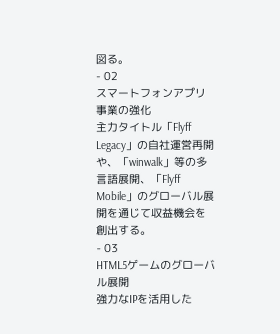図る。
- 02
スマートフォンアプリ事業の強化
主力タイトル「Flyff Legacy」の自社運営再開や、「winwalk」等の多言語展開、「Flyff Mobile」のグローバル展開を通じて収益機会を創出する。
- 03
HTML5ゲームのグローバル展開
強力なIPを活用した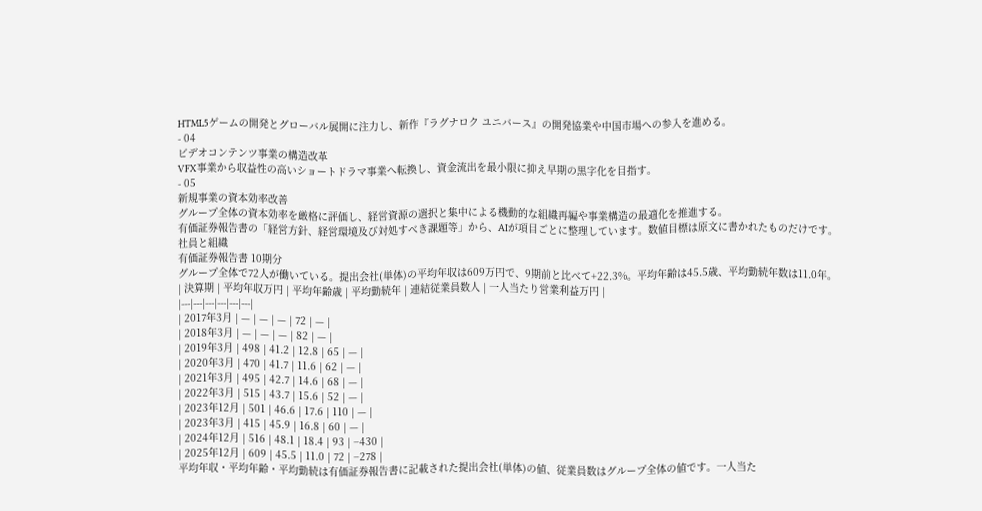HTML5ゲームの開発とグローバル展開に注力し、新作『ラグナロク ユニバース』の開発協業や中国市場への参入を進める。
- 04
ビデオコンテンツ事業の構造改革
VFX事業から収益性の高いショートドラマ事業へ転換し、資金流出を最小限に抑え早期の黒字化を目指す。
- 05
新規事業の資本効率改善
グループ全体の資本効率を厳格に評価し、経営資源の選択と集中による機動的な組織再編や事業構造の最適化を推進する。
有価証券報告書の「経営方針、経営環境及び対処すべき課題等」から、AIが項目ごとに整理しています。数値目標は原文に書かれたものだけです。
社員と組織
有価証券報告書 10期分
グループ全体で72人が働いている。提出会社(単体)の平均年収は609万円で、9期前と比べて+22.3%。平均年齢は45.5歳、平均勤続年数は11.0年。
| 決算期 | 平均年収万円 | 平均年齢歳 | 平均勤続年 | 連結従業員数人 | 一人当たり営業利益万円 |
|---|---|---|---|---|---|
| 2017年3月 | — | — | — | 72 | — |
| 2018年3月 | — | — | — | 82 | — |
| 2019年3月 | 498 | 41.2 | 12.8 | 65 | — |
| 2020年3月 | 470 | 41.7 | 11.6 | 62 | — |
| 2021年3月 | 495 | 42.7 | 14.6 | 68 | — |
| 2022年3月 | 515 | 43.7 | 15.6 | 52 | — |
| 2023年12月 | 501 | 46.6 | 17.6 | 110 | — |
| 2023年3月 | 415 | 45.9 | 16.8 | 60 | — |
| 2024年12月 | 516 | 48.1 | 18.4 | 93 | −430 |
| 2025年12月 | 609 | 45.5 | 11.0 | 72 | −278 |
平均年収・平均年齢・平均勤続は有価証券報告書に記載された提出会社(単体)の値、従業員数はグループ全体の値です。一人当た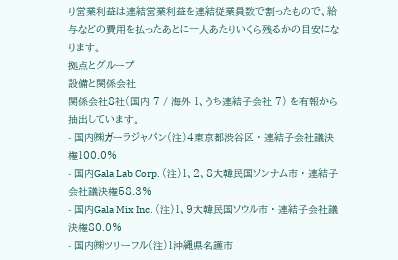り営業利益は連結営業利益を連結従業員数で割ったもので、給与などの費用を払ったあとに一人あたりいくら残るかの目安になります。
拠点とグループ
設備と関係会社
関係会社8社(国内 7 / 海外 1、うち連結子会社 7) を有報から抽出しています。
- 国内㈱ガーラジャパン(注)4東京都渋谷区 · 連結子会社議決権100.0%
- 国内Gala Lab Corp. (注)1、2、8大韓民国ソンナム市 · 連結子会社議決権58.3%
- 国内Gala Mix Inc. (注)1、9大韓民国ソウル市 · 連結子会社議決権80.0%
- 国内㈱ツリーフル(注)1沖縄県名護市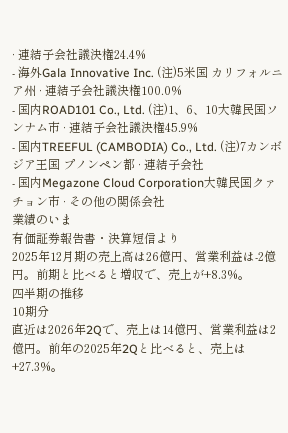· 連結子会社議決権24.4%
- 海外Gala Innovative Inc. (注)5米国 カリフォルニア州 · 連結子会社議決権100.0%
- 国内ROAD101 Co., Ltd. (注)1、6、10大韓民国ソンナム市 · 連結子会社議決権45.9%
- 国内TREEFUL (CAMBODIA) Co., Ltd. (注)7カンボジア王国 プノンペン都 · 連結子会社
- 国内Megazone Cloud Corporation大韓民国クァチョン市 · その他の関係会社
業績のいま
有価証券報告書・決算短信より
2025年12月期の売上高は26億円、営業利益は-2億円。前期と比べると増収で、売上が+8.3%。
四半期の推移
10期分
直近は2026年2Qで、売上は14億円、営業利益は2億円。前年の2025年2Qと比べると、売上は+27.3%。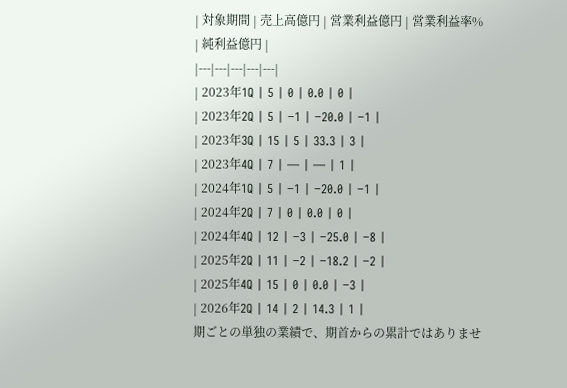| 対象期間 | 売上高億円 | 営業利益億円 | 営業利益率% | 純利益億円 |
|---|---|---|---|---|
| 2023年1Q | 5 | 0 | 0.0 | 0 |
| 2023年2Q | 5 | −1 | −20.0 | −1 |
| 2023年3Q | 15 | 5 | 33.3 | 3 |
| 2023年4Q | 7 | — | — | 1 |
| 2024年1Q | 5 | −1 | −20.0 | −1 |
| 2024年2Q | 7 | 0 | 0.0 | 0 |
| 2024年4Q | 12 | −3 | −25.0 | −8 |
| 2025年2Q | 11 | −2 | −18.2 | −2 |
| 2025年4Q | 15 | 0 | 0.0 | −3 |
| 2026年2Q | 14 | 2 | 14.3 | 1 |
期ごとの単独の業績で、期首からの累計ではありませ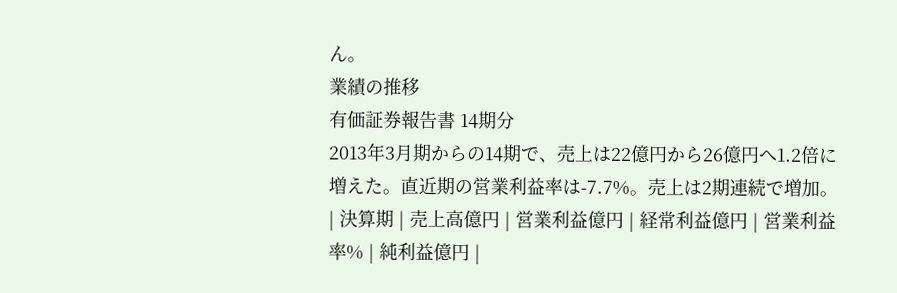ん。
業績の推移
有価証券報告書 14期分
2013年3月期からの14期で、売上は22億円から26億円へ1.2倍に増えた。直近期の営業利益率は-7.7%。売上は2期連続で増加。
| 決算期 | 売上高億円 | 営業利益億円 | 経常利益億円 | 営業利益率% | 純利益億円 |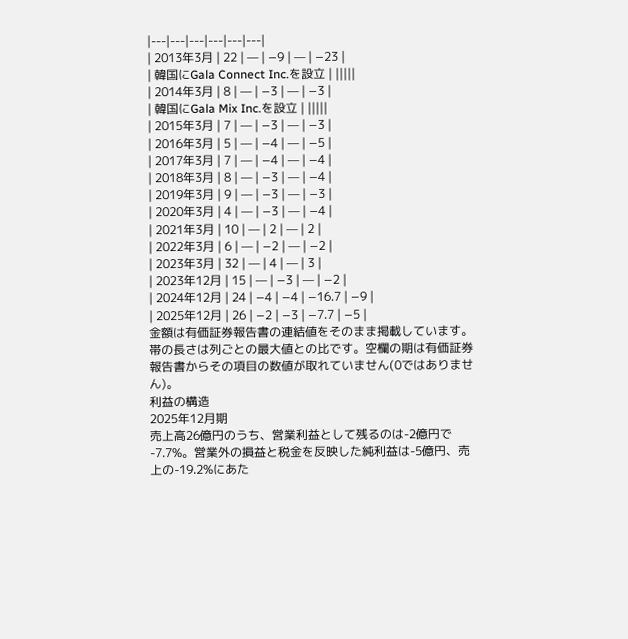|---|---|---|---|---|---|
| 2013年3月 | 22 | — | −9 | — | −23 |
| 韓国にGala Connect Inc.を設立 | |||||
| 2014年3月 | 8 | — | −3 | — | −3 |
| 韓国にGala Mix Inc.を設立 | |||||
| 2015年3月 | 7 | — | −3 | — | −3 |
| 2016年3月 | 5 | — | −4 | — | −5 |
| 2017年3月 | 7 | — | −4 | — | −4 |
| 2018年3月 | 8 | — | −3 | — | −4 |
| 2019年3月 | 9 | — | −3 | — | −3 |
| 2020年3月 | 4 | — | −3 | — | −4 |
| 2021年3月 | 10 | — | 2 | — | 2 |
| 2022年3月 | 6 | — | −2 | — | −2 |
| 2023年3月 | 32 | — | 4 | — | 3 |
| 2023年12月 | 15 | — | −3 | — | −2 |
| 2024年12月 | 24 | −4 | −4 | −16.7 | −9 |
| 2025年12月 | 26 | −2 | −3 | −7.7 | −5 |
金額は有価証券報告書の連結値をそのまま掲載しています。帯の長さは列ごとの最大値との比です。空欄の期は有価証券報告書からその項目の数値が取れていません(0ではありません)。
利益の構造
2025年12月期
売上高26億円のうち、営業利益として残るのは-2億円で-7.7%。営業外の損益と税金を反映した純利益は-5億円、売上の-19.2%にあた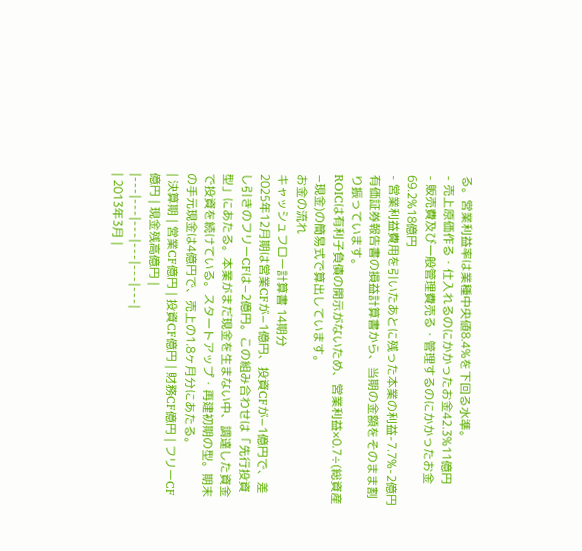る。営業利益率は業種中央値8.4%を下回る水準。
- 売上原価作る・仕入れるのにかかったお金42.3%11億円
- 販売費及び一般管理費売る・管理するのにかかったお金69.2%18億円
- 営業利益費用を引いたあとに残った本業の利益-7.7%-2億円
有価証券報告書の損益計算書から、当期の金額をそのまま割り振っています。
ROICは有利子負債の開示がないため、営業利益×0.7÷(総資産−現金)の簡易式で算出しています。
お金の流れ
キャッシュフロー計算書 14期分
2025年12月期は営業CFが−1億円、投資CFが−1億円で、差し引きのフリーCFは−2億円。この組み合わせは「先行投資型」にあたる。本業がまだ現金を生まない中、調達した資金で投資を続けている。スタートアップ・再建初期の型。期末の手元現金は4億円で、売上の1.8ヶ月分にあたる。
| 決算期 | 営業CF億円 | 投資CF億円 | 財務CF億円 | フリーCF億円 | 現金残高億円 |
|---|---|---|---|---|---|
| 2013年3月 |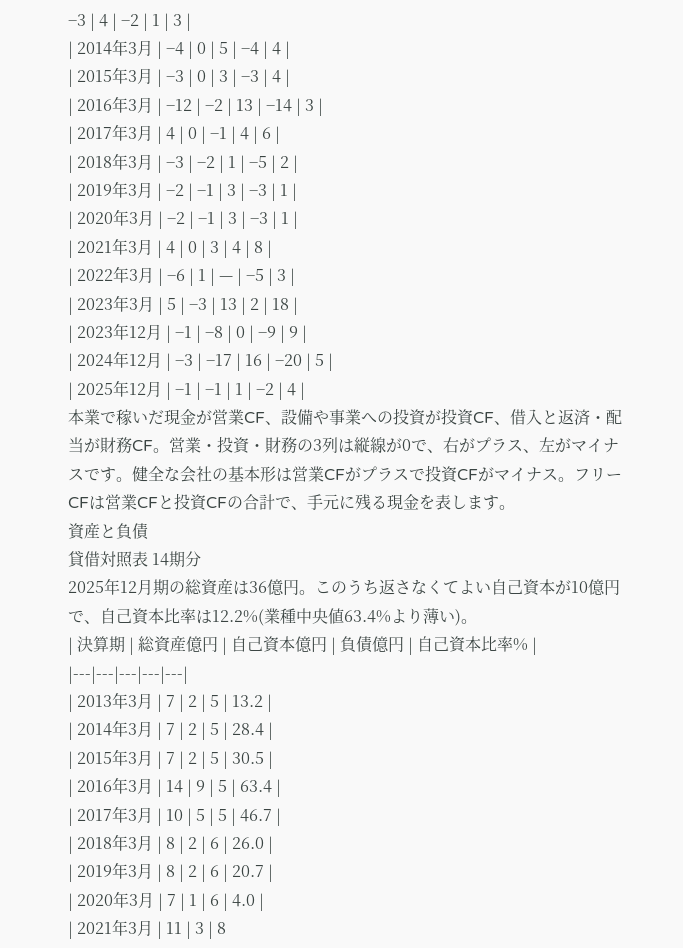−3 | 4 | −2 | 1 | 3 |
| 2014年3月 | −4 | 0 | 5 | −4 | 4 |
| 2015年3月 | −3 | 0 | 3 | −3 | 4 |
| 2016年3月 | −12 | −2 | 13 | −14 | 3 |
| 2017年3月 | 4 | 0 | −1 | 4 | 6 |
| 2018年3月 | −3 | −2 | 1 | −5 | 2 |
| 2019年3月 | −2 | −1 | 3 | −3 | 1 |
| 2020年3月 | −2 | −1 | 3 | −3 | 1 |
| 2021年3月 | 4 | 0 | 3 | 4 | 8 |
| 2022年3月 | −6 | 1 | — | −5 | 3 |
| 2023年3月 | 5 | −3 | 13 | 2 | 18 |
| 2023年12月 | −1 | −8 | 0 | −9 | 9 |
| 2024年12月 | −3 | −17 | 16 | −20 | 5 |
| 2025年12月 | −1 | −1 | 1 | −2 | 4 |
本業で稼いだ現金が営業CF、設備や事業への投資が投資CF、借入と返済・配当が財務CF。営業・投資・財務の3列は縦線が0で、右がプラス、左がマイナスです。健全な会社の基本形は営業CFがプラスで投資CFがマイナス。フリーCFは営業CFと投資CFの合計で、手元に残る現金を表します。
資産と負債
貸借対照表 14期分
2025年12月期の総資産は36億円。このうち返さなくてよい自己資本が10億円で、自己資本比率は12.2%(業種中央値63.4%より薄い)。
| 決算期 | 総資産億円 | 自己資本億円 | 負債億円 | 自己資本比率% |
|---|---|---|---|---|
| 2013年3月 | 7 | 2 | 5 | 13.2 |
| 2014年3月 | 7 | 2 | 5 | 28.4 |
| 2015年3月 | 7 | 2 | 5 | 30.5 |
| 2016年3月 | 14 | 9 | 5 | 63.4 |
| 2017年3月 | 10 | 5 | 5 | 46.7 |
| 2018年3月 | 8 | 2 | 6 | 26.0 |
| 2019年3月 | 8 | 2 | 6 | 20.7 |
| 2020年3月 | 7 | 1 | 6 | 4.0 |
| 2021年3月 | 11 | 3 | 8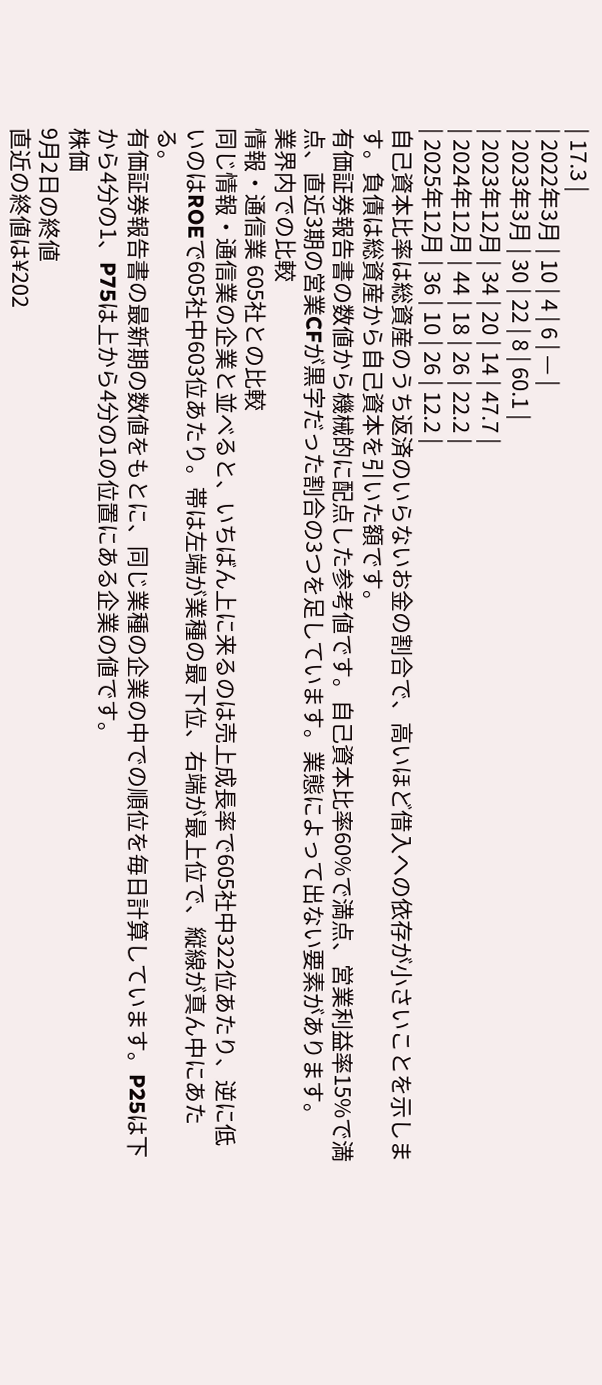| 17.3 |
| 2022年3月 | 10 | 4 | 6 | — |
| 2023年3月 | 30 | 22 | 8 | 60.1 |
| 2023年12月 | 34 | 20 | 14 | 47.7 |
| 2024年12月 | 44 | 18 | 26 | 22.2 |
| 2025年12月 | 36 | 10 | 26 | 12.2 |
自己資本比率は総資産のうち返済のいらないお金の割合で、高いほど借入への依存が小さいことを示します。負債は総資産から自己資本を引いた額です。
有価証券報告書の数値から機械的に配点した参考値です。自己資本比率60%で満点、営業利益率15%で満点、直近3期の営業CFが黒字だった割合の3つを足しています。業態によって出ない要素があります。
業界内での比較
情報・通信業 605社との比較
同じ情報・通信業の企業と並べると、いちばん上に来るのは売上成長率で605社中322位あたり、逆に低いのはROEで605社中603位あたり。帯は左端が業種の最下位、右端が最上位で、縦線が真ん中にあたる。
有価証券報告書の最新期の数値をもとに、同じ業種の企業の中での順位を毎日計算しています。P25は下から4分の1、P75は上から4分の1の位置にある企業の値です。
株価
9月2日の終値
直近の終値は¥202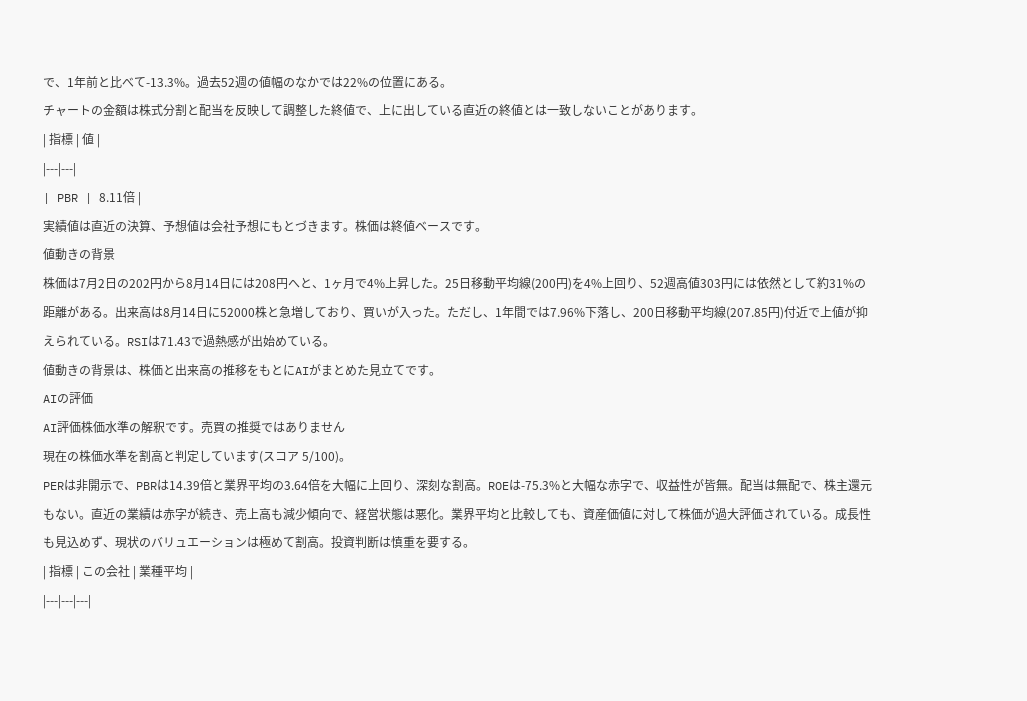で、1年前と比べて-13.3%。過去52週の値幅のなかでは22%の位置にある。
チャートの金額は株式分割と配当を反映して調整した終値で、上に出している直近の終値とは一致しないことがあります。
| 指標 | 値 |
|---|---|
| PBR | 8.11倍 |
実績値は直近の決算、予想値は会社予想にもとづきます。株価は終値ベースです。
値動きの背景
株価は7月2日の202円から8月14日には208円へと、1ヶ月で4%上昇した。25日移動平均線(200円)を4%上回り、52週高値303円には依然として約31%の距離がある。出来高は8月14日に52000株と急増しており、買いが入った。ただし、1年間では7.96%下落し、200日移動平均線(207.85円)付近で上値が抑えられている。RSIは71.43で過熱感が出始めている。
値動きの背景は、株価と出来高の推移をもとにAIがまとめた見立てです。
AIの評価
AI評価株価水準の解釈です。売買の推奨ではありません
現在の株価水準を割高と判定しています(スコア 5/100)。
PERは非開示で、PBRは14.39倍と業界平均の3.64倍を大幅に上回り、深刻な割高。ROEは-75.3%と大幅な赤字で、収益性が皆無。配当は無配で、株主還元もない。直近の業績は赤字が続き、売上高も減少傾向で、経営状態は悪化。業界平均と比較しても、資産価値に対して株価が過大評価されている。成長性も見込めず、現状のバリュエーションは極めて割高。投資判断は慎重を要する。
| 指標 | この会社 | 業種平均 |
|---|---|---|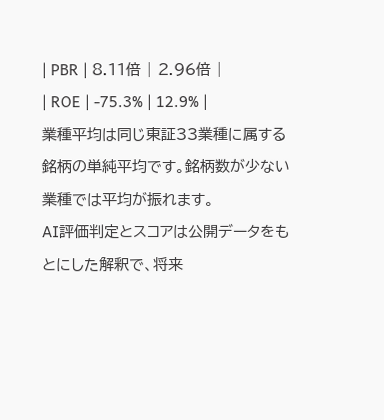| PBR | 8.11倍 | 2.96倍 |
| ROE | -75.3% | 12.9% |
業種平均は同じ東証33業種に属する銘柄の単純平均です。銘柄数が少ない業種では平均が振れます。
AI評価判定とスコアは公開データをもとにした解釈で、将来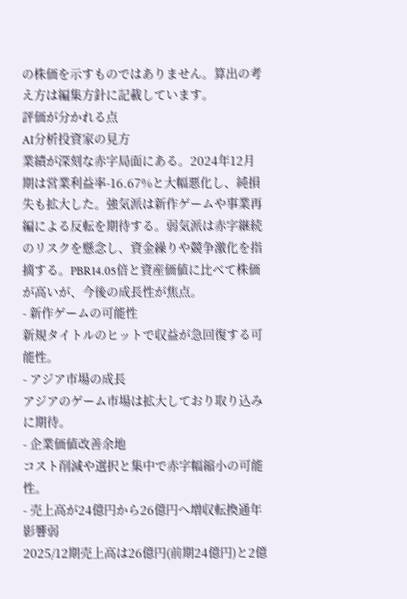の株価を示すものではありません。算出の考え方は編集方針に記載しています。
評価が分かれる点
AI分析投資家の見方
業績が深刻な赤字局面にある。2024年12月期は営業利益率-16.67%と大幅悪化し、純損失も拡大した。強気派は新作ゲームや事業再編による反転を期待する。弱気派は赤字継続のリスクを懸念し、資金繰りや競争激化を指摘する。PBR14.05倍と資産価値に比べて株価が高いが、今後の成長性が焦点。
- 新作ゲームの可能性
新規タイトルのヒットで収益が急回復する可能性。
- アジア市場の成長
アジアのゲーム市場は拡大しており取り込みに期待。
- 企業価値改善余地
コスト削減や選択と集中で赤字幅縮小の可能性。
- 売上高が24億円から26億円へ増収転換通年影響弱
2025/12期売上高は26億円(前期24億円)と2億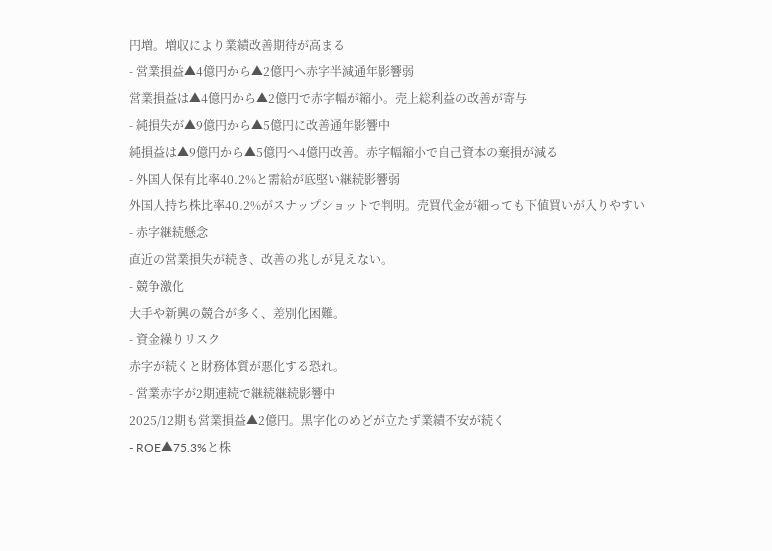円増。増収により業績改善期待が高まる
- 営業損益▲4億円から▲2億円へ赤字半減通年影響弱
営業損益は▲4億円から▲2億円で赤字幅が縮小。売上総利益の改善が寄与
- 純損失が▲9億円から▲5億円に改善通年影響中
純損益は▲9億円から▲5億円へ4億円改善。赤字幅縮小で自己資本の棄損が減る
- 外国人保有比率40.2%と需給が底堅い継続影響弱
外国人持ち株比率40.2%がスナップショットで判明。売買代金が細っても下値買いが入りやすい
- 赤字継続懸念
直近の営業損失が続き、改善の兆しが見えない。
- 競争激化
大手や新興の競合が多く、差別化困難。
- 資金繰りリスク
赤字が続くと財務体質が悪化する恐れ。
- 営業赤字が2期連続で継続継続影響中
2025/12期も営業損益▲2億円。黒字化のめどが立たず業績不安が続く
- ROE▲75.3%と株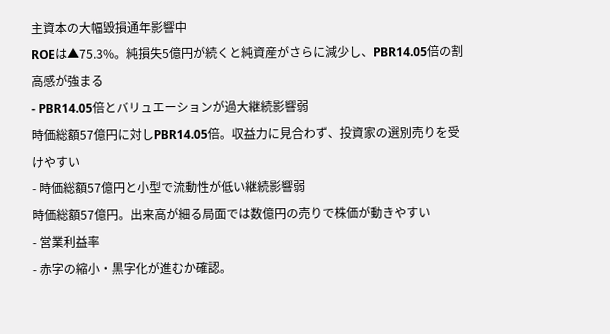主資本の大幅毀損通年影響中
ROEは▲75.3%。純損失5億円が続くと純資産がさらに減少し、PBR14.05倍の割高感が強まる
- PBR14.05倍とバリュエーションが過大継続影響弱
時価総額57億円に対しPBR14.05倍。収益力に見合わず、投資家の選別売りを受けやすい
- 時価総額57億円と小型で流動性が低い継続影響弱
時価総額57億円。出来高が細る局面では数億円の売りで株価が動きやすい
- 営業利益率
- 赤字の縮小・黒字化が進むか確認。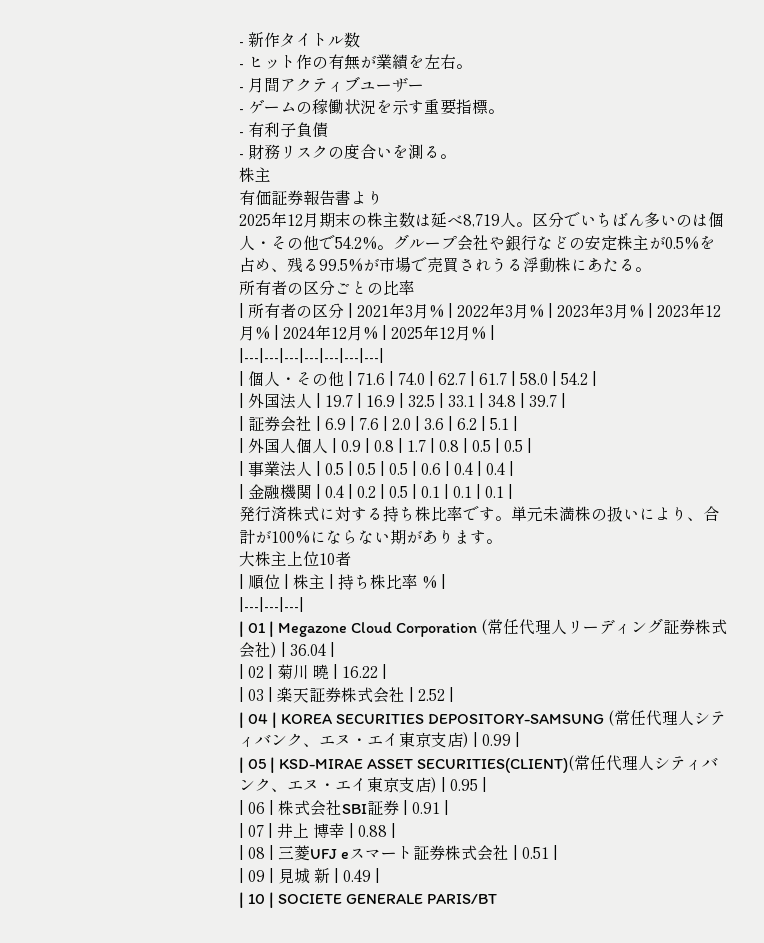- 新作タイトル数
- ヒット作の有無が業績を左右。
- 月間アクティブユーザー
- ゲームの稼働状況を示す重要指標。
- 有利子負債
- 財務リスクの度合いを測る。
株主
有価証券報告書より
2025年12月期末の株主数は延べ8,719人。区分でいちばん多いのは個人・その他で54.2%。グループ会社や銀行などの安定株主が0.5%を占め、残る99.5%が市場で売買されうる浮動株にあたる。
所有者の区分ごとの比率
| 所有者の区分 | 2021年3月% | 2022年3月% | 2023年3月% | 2023年12月% | 2024年12月% | 2025年12月% |
|---|---|---|---|---|---|---|
| 個人・その他 | 71.6 | 74.0 | 62.7 | 61.7 | 58.0 | 54.2 |
| 外国法人 | 19.7 | 16.9 | 32.5 | 33.1 | 34.8 | 39.7 |
| 証券会社 | 6.9 | 7.6 | 2.0 | 3.6 | 6.2 | 5.1 |
| 外国人個人 | 0.9 | 0.8 | 1.7 | 0.8 | 0.5 | 0.5 |
| 事業法人 | 0.5 | 0.5 | 0.5 | 0.6 | 0.4 | 0.4 |
| 金融機関 | 0.4 | 0.2 | 0.5 | 0.1 | 0.1 | 0.1 |
発行済株式に対する持ち株比率です。単元未満株の扱いにより、合計が100%にならない期があります。
大株主上位10者
| 順位 | 株主 | 持ち株比率 % |
|---|---|---|
| 01 | Megazone Cloud Corporation (常任代理人リーディング証券株式会社) | 36.04 |
| 02 | 菊川 曉 | 16.22 |
| 03 | 楽天証券株式会社 | 2.52 |
| 04 | KOREA SECURITIES DEPOSITORY-SAMSUNG (常任代理人シティバンク、エヌ・エイ東京支店) | 0.99 |
| 05 | KSD-MIRAE ASSET SECURITIES(CLIENT)(常任代理人シティバンク、エヌ・エイ東京支店) | 0.95 |
| 06 | 株式会社SBI証券 | 0.91 |
| 07 | 井上 博幸 | 0.88 |
| 08 | 三菱UFJ eスマート証券株式会社 | 0.51 |
| 09 | 見城 新 | 0.49 |
| 10 | SOCIETE GENERALE PARIS/BT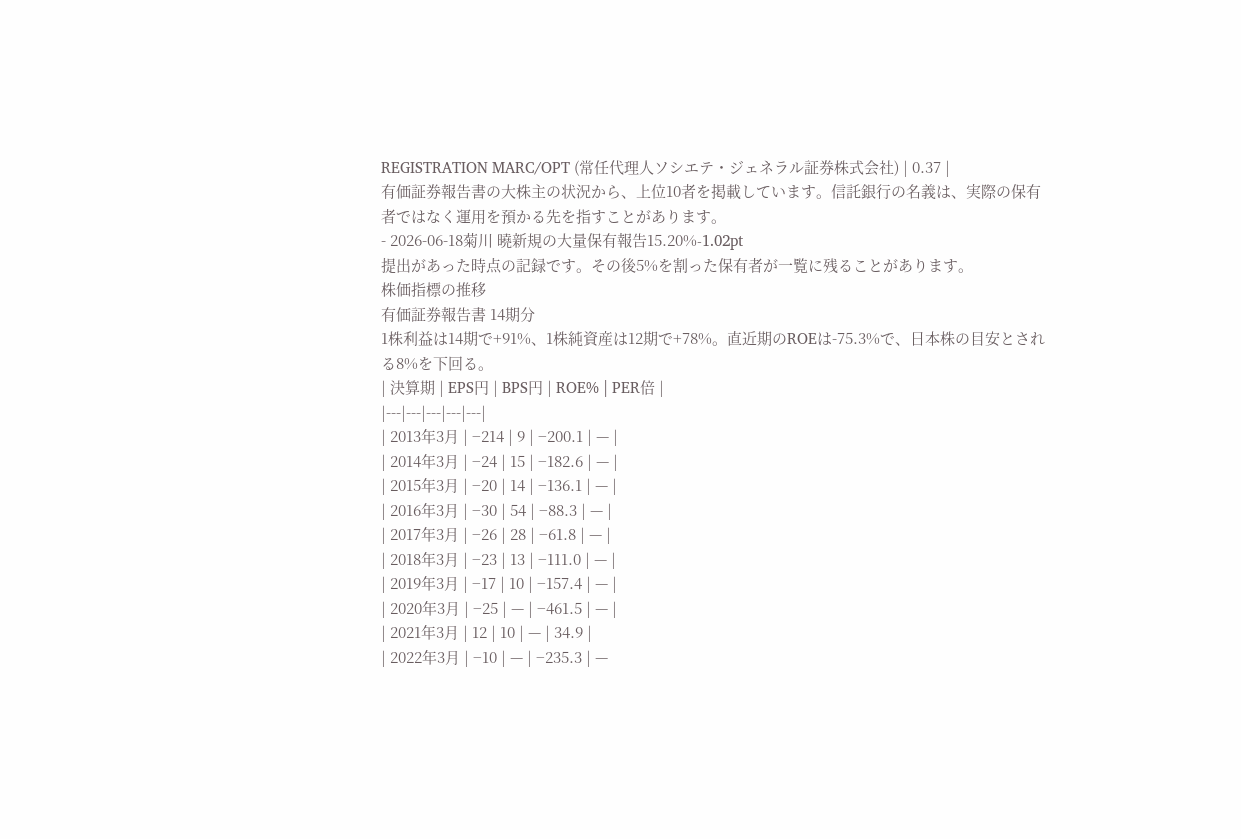REGISTRATION MARC/OPT (常任代理人ソシエテ・ジェネラル証券株式会社) | 0.37 |
有価証券報告書の大株主の状況から、上位10者を掲載しています。信託銀行の名義は、実際の保有者ではなく運用を預かる先を指すことがあります。
- 2026-06-18菊川 曉新規の大量保有報告15.20%-1.02pt
提出があった時点の記録です。その後5%を割った保有者が一覧に残ることがあります。
株価指標の推移
有価証券報告書 14期分
1株利益は14期で+91%、1株純資産は12期で+78%。直近期のROEは-75.3%で、日本株の目安とされる8%を下回る。
| 決算期 | EPS円 | BPS円 | ROE% | PER倍 |
|---|---|---|---|---|
| 2013年3月 | −214 | 9 | −200.1 | — |
| 2014年3月 | −24 | 15 | −182.6 | — |
| 2015年3月 | −20 | 14 | −136.1 | — |
| 2016年3月 | −30 | 54 | −88.3 | — |
| 2017年3月 | −26 | 28 | −61.8 | — |
| 2018年3月 | −23 | 13 | −111.0 | — |
| 2019年3月 | −17 | 10 | −157.4 | — |
| 2020年3月 | −25 | — | −461.5 | — |
| 2021年3月 | 12 | 10 | — | 34.9 |
| 2022年3月 | −10 | — | −235.3 | —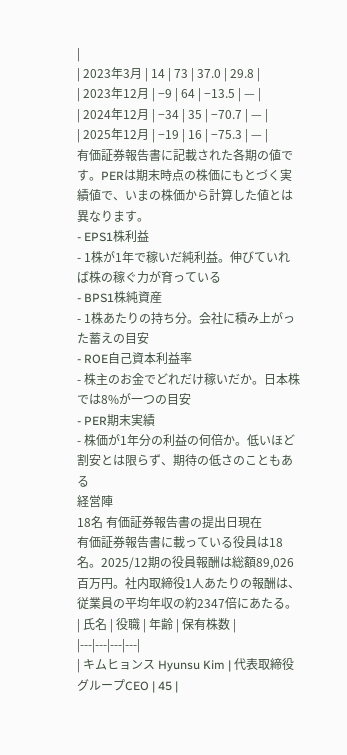|
| 2023年3月 | 14 | 73 | 37.0 | 29.8 |
| 2023年12月 | −9 | 64 | −13.5 | — |
| 2024年12月 | −34 | 35 | −70.7 | — |
| 2025年12月 | −19 | 16 | −75.3 | — |
有価証券報告書に記載された各期の値です。PERは期末時点の株価にもとづく実績値で、いまの株価から計算した値とは異なります。
- EPS1株利益
- 1株が1年で稼いだ純利益。伸びていれば株の稼ぐ力が育っている
- BPS1株純資産
- 1株あたりの持ち分。会社に積み上がった蓄えの目安
- ROE自己資本利益率
- 株主のお金でどれだけ稼いだか。日本株では8%が一つの目安
- PER期末実績
- 株価が1年分の利益の何倍か。低いほど割安とは限らず、期待の低さのこともある
経営陣
18名 有価証券報告書の提出日現在
有価証券報告書に載っている役員は18名。2025/12期の役員報酬は総額89,026百万円。社内取締役1人あたりの報酬は、従業員の平均年収の約2347倍にあたる。
| 氏名 | 役職 | 年齢 | 保有株数 |
|---|---|---|---|
| キムヒョンス Hyunsu Kim | 代表取締役 グループCEO | 45 |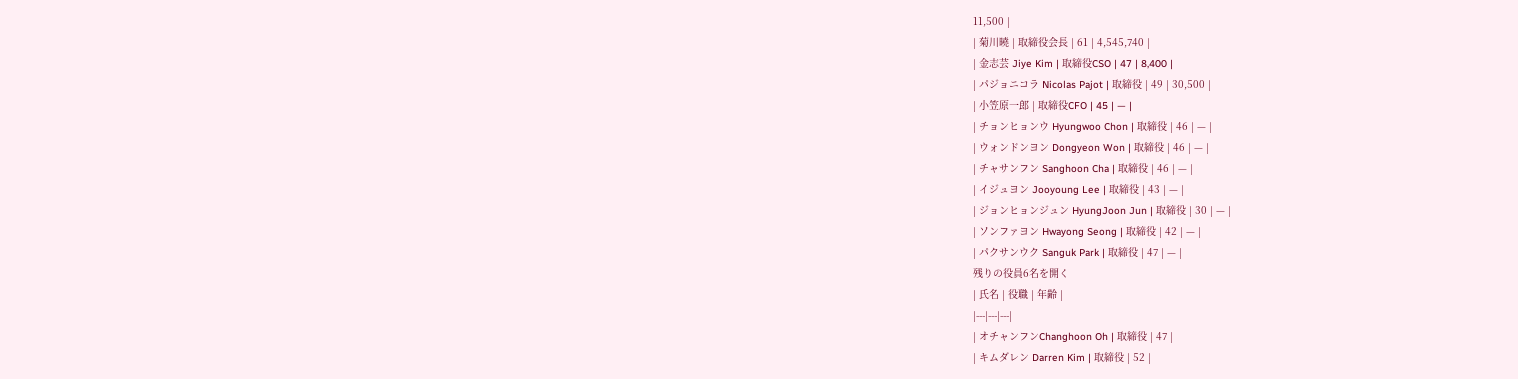11,500 |
| 菊川曉 | 取締役会長 | 61 | 4,545,740 |
| 金志芸 Jiye Kim | 取締役CSO | 47 | 8,400 |
| パジョニコラ Nicolas Pajot | 取締役 | 49 | 30,500 |
| 小笠原一郎 | 取締役CFO | 45 | — |
| チョンヒョンウ Hyungwoo Chon | 取締役 | 46 | — |
| ウォンドンヨン Dongyeon Won | 取締役 | 46 | — |
| チャサンフン Sanghoon Cha | 取締役 | 46 | — |
| イジュヨン Jooyoung Lee | 取締役 | 43 | — |
| ジョンヒョンジュン HyungJoon Jun | 取締役 | 30 | — |
| ソンファヨン Hwayong Seong | 取締役 | 42 | — |
| パクサンウク Sanguk Park | 取締役 | 47 | — |
残りの役員6名を開く
| 氏名 | 役職 | 年齢 |
|---|---|---|
| オチャンフンChanghoon Oh | 取締役 | 47 |
| キムダレン Darren Kim | 取締役 | 52 |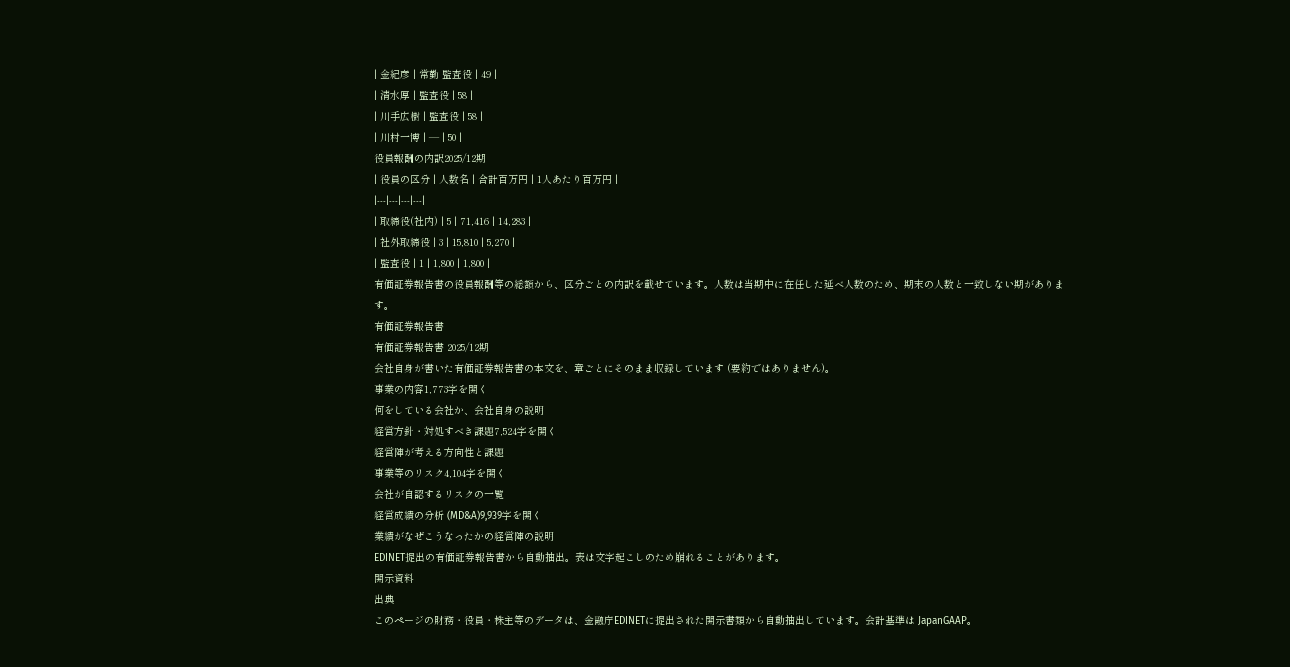| 金紀彦 | 常勤 監査役 | 49 |
| 清水厚 | 監査役 | 58 |
| 川手広樹 | 監査役 | 58 |
| 川村一博 | — | 50 |
役員報酬の内訳2025/12期
| 役員の区分 | 人数名 | 合計百万円 | 1人あたり百万円 |
|---|---|---|---|
| 取締役(社内) | 5 | 71,416 | 14,283 |
| 社外取締役 | 3 | 15,810 | 5,270 |
| 監査役 | 1 | 1,800 | 1,800 |
有価証券報告書の役員報酬等の総額から、区分ごとの内訳を載せています。人数は当期中に在任した延べ人数のため、期末の人数と一致しない期があります。
有価証券報告書
有価証券報告書 2025/12期
会社自身が書いた有価証券報告書の本文を、章ごとにそのまま収録しています (要約ではありません)。
事業の内容1,773字を開く
何をしている会社か、会社自身の説明
経営方針・対処すべき課題7,524字を開く
経営陣が考える方向性と課題
事業等のリスク4,104字を開く
会社が自認するリスクの一覧
経営成績の分析 (MD&A)9,939字を開く
業績がなぜこうなったかの経営陣の説明
EDINET提出の有価証券報告書から自動抽出。表は文字起こしのため崩れることがあります。
開示資料
出典
このページの財務・役員・株主等のデータは、金融庁EDINETに提出された開示書類から自動抽出しています。会計基準は JapanGAAP。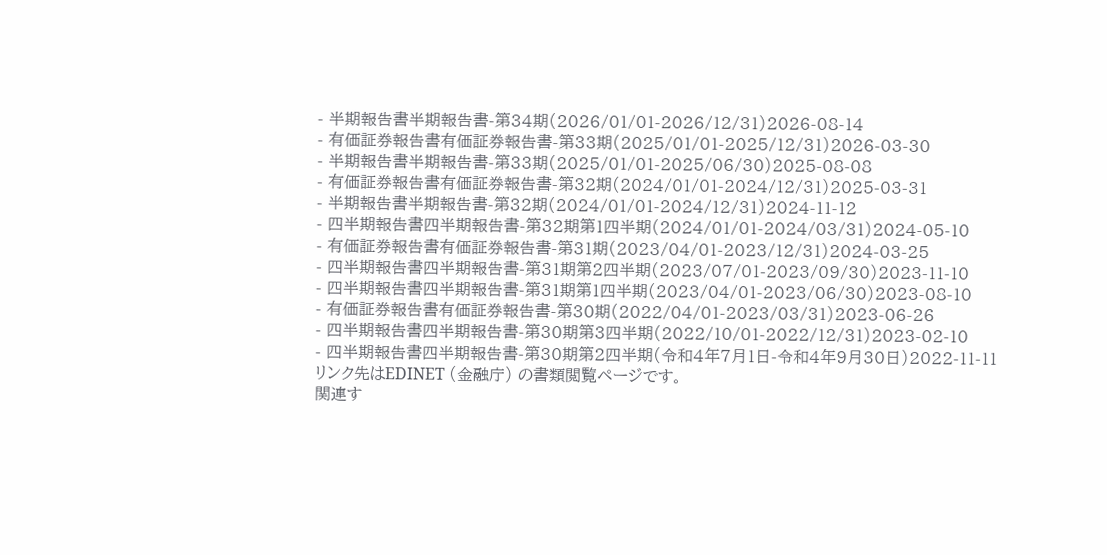- 半期報告書半期報告書-第34期(2026/01/01-2026/12/31)2026-08-14
- 有価証券報告書有価証券報告書-第33期(2025/01/01-2025/12/31)2026-03-30
- 半期報告書半期報告書-第33期(2025/01/01-2025/06/30)2025-08-08
- 有価証券報告書有価証券報告書-第32期(2024/01/01-2024/12/31)2025-03-31
- 半期報告書半期報告書-第32期(2024/01/01-2024/12/31)2024-11-12
- 四半期報告書四半期報告書-第32期第1四半期(2024/01/01-2024/03/31)2024-05-10
- 有価証券報告書有価証券報告書-第31期(2023/04/01-2023/12/31)2024-03-25
- 四半期報告書四半期報告書-第31期第2四半期(2023/07/01-2023/09/30)2023-11-10
- 四半期報告書四半期報告書-第31期第1四半期(2023/04/01-2023/06/30)2023-08-10
- 有価証券報告書有価証券報告書-第30期(2022/04/01-2023/03/31)2023-06-26
- 四半期報告書四半期報告書-第30期第3四半期(2022/10/01-2022/12/31)2023-02-10
- 四半期報告書四半期報告書-第30期第2四半期(令和4年7月1日-令和4年9月30日)2022-11-11
リンク先はEDINET (金融庁) の書類閲覧ページです。
関連す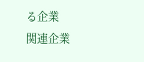る企業
関連企業